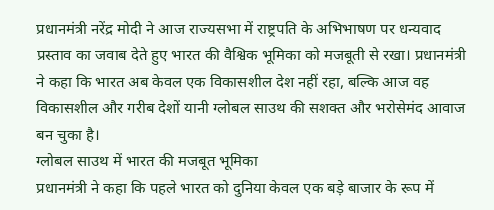प्रधानमंत्री नरेंद्र मोदी ने आज राज्यसभा में राष्ट्रपति के अभिभाषण पर धन्यवाद प्रस्ताव का जवाब देते हुए भारत की वैश्विक भूमिका को मजबूती से रखा। प्रधानमंत्री ने कहा कि भारत अब केवल एक विकासशील देश नहीं रहा, बल्कि आज वह विकासशील और गरीब देशों यानी ग्लोबल साउथ की सशक्त और भरोसेमंद आवाज बन चुका है।
ग्लोबल साउथ में भारत की मजबूत भूमिका
प्रधानमंत्री ने कहा कि पहले भारत को दुनिया केवल एक बड़े बाजार के रूप में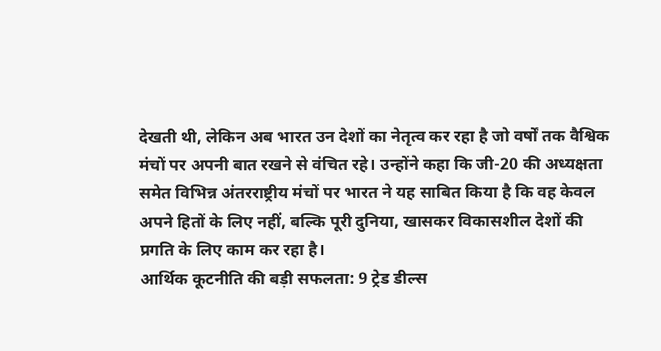देखती थी, लेकिन अब भारत उन देशों का नेतृत्व कर रहा है जो वर्षों तक वैश्विक मंचों पर अपनी बात रखने से वंचित रहे। उन्होंने कहा कि जी-20 की अध्यक्षता समेत विभिन्न अंतरराष्ट्रीय मंचों पर भारत ने यह साबित किया है कि वह केवल अपने हितों के लिए नहीं, बल्कि पूरी दुनिया, खासकर विकासशील देशों की प्रगति के लिए काम कर रहा है।
आर्थिक कूटनीति की बड़ी सफलता: 9 ट्रेड डील्स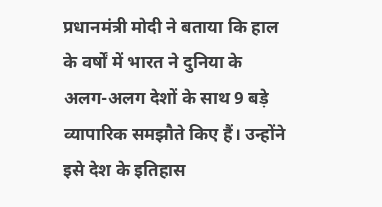प्रधानमंत्री मोदी ने बताया कि हाल के वर्षों में भारत ने दुनिया के अलग-अलग देशों के साथ 9 बड़े व्यापारिक समझौते किए हैं। उन्होंने इसे देश के इतिहास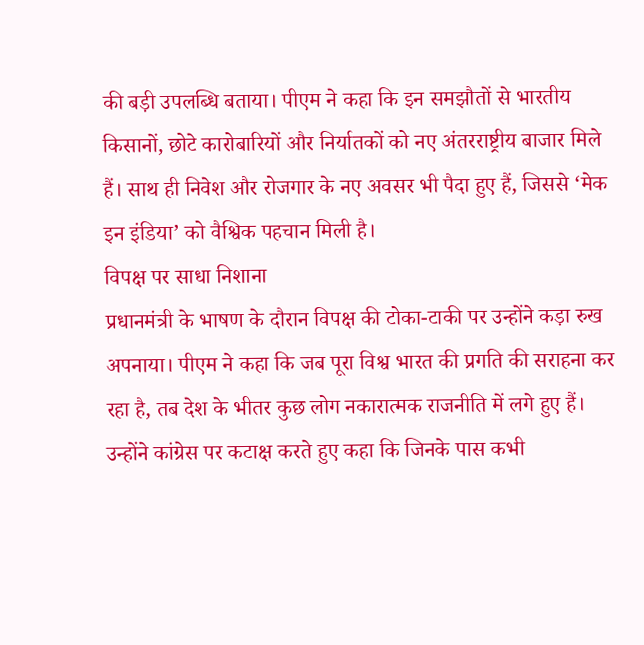की बड़ी उपलब्धि बताया। पीएम ने कहा कि इन समझौतों से भारतीय किसानों, छोटे कारोबारियों और निर्यातकों को नए अंतरराष्ट्रीय बाजार मिले हैं। साथ ही निवेश और रोजगार के नए अवसर भी पैदा हुए हैं, जिससे ‘मेक इन इंडिया’ को वैश्विक पहचान मिली है।
विपक्ष पर साधा निशाना
प्रधानमंत्री के भाषण के दौरान विपक्ष की टोका-टाकी पर उन्होंने कड़ा रुख अपनाया। पीएम ने कहा कि जब पूरा विश्व भारत की प्रगति की सराहना कर रहा है, तब देश के भीतर कुछ लोग नकारात्मक राजनीति में लगे हुए हैं। उन्होंने कांग्रेस पर कटाक्ष करते हुए कहा कि जिनके पास कभी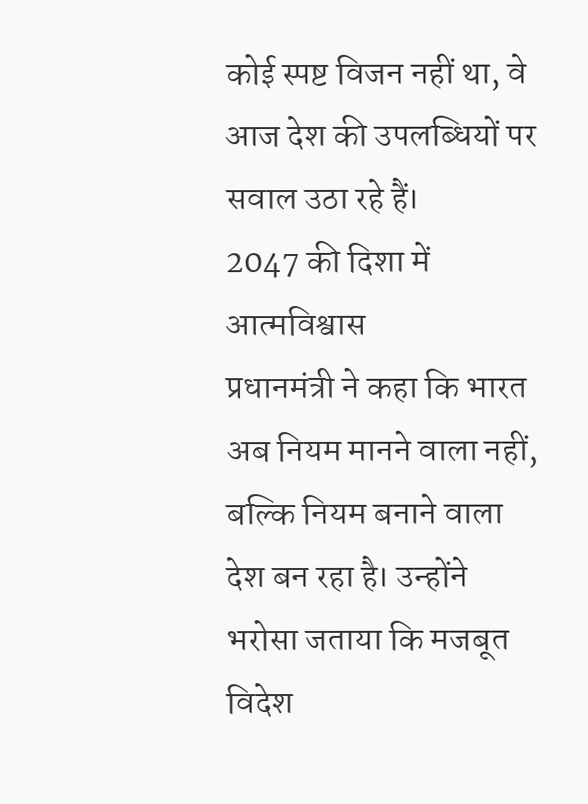कोई स्पष्ट विजन नहीं था, वे आज देश की उपलब्धियों पर सवाल उठा रहे हैं।
2047 की दिशा में आत्मविश्वास
प्रधानमंत्री ने कहा कि भारत अब नियम मानने वाला नहीं, बल्कि नियम बनाने वाला देश बन रहा है। उन्होंने भरोसा जताया कि मजबूत विदेश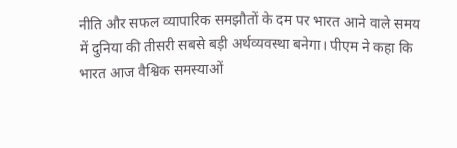नीति और सफल व्यापारिक समझौतों के दम पर भारत आने वाले समय में दुनिया की तीसरी सबसे बड़ी अर्थव्यवस्था बनेगा। पीएम ने कहा कि भारत आज वैश्विक समस्याओं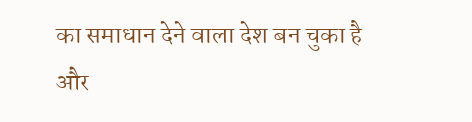का समाधान देने वाला देश बन चुका है और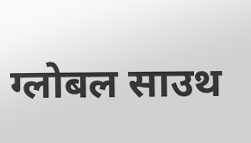ग्लोबल साउथ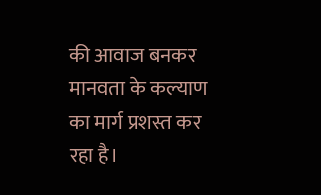की आवाज बनकर मानवता के कल्याण का मार्ग प्रशस्त कर रहा है।